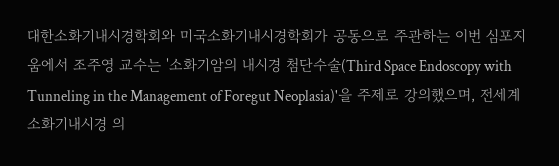대한소화기내시경학회와 미국소화기내시경학회가 공동으로 주관하는 이번 심포지움에서 조주영 교수는 '소화기암의 내시경 첨단수술(Third Space Endoscopy with Tunneling in the Management of Foregut Neoplasia)'을 주제로 강의했으며, 전세계 소화기내시경 의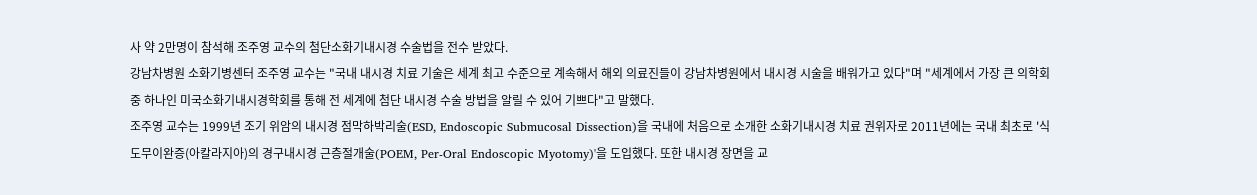사 약 2만명이 참석해 조주영 교수의 첨단소화기내시경 수술법을 전수 받았다.
강남차병원 소화기병센터 조주영 교수는 "국내 내시경 치료 기술은 세계 최고 수준으로 계속해서 해외 의료진들이 강남차병원에서 내시경 시술을 배워가고 있다"며 "세계에서 가장 큰 의학회 중 하나인 미국소화기내시경학회를 통해 전 세계에 첨단 내시경 수술 방법을 알릴 수 있어 기쁘다"고 말했다.
조주영 교수는 1999년 조기 위암의 내시경 점막하박리술(ESD, Endoscopic Submucosal Dissection)을 국내에 처음으로 소개한 소화기내시경 치료 권위자로 2011년에는 국내 최초로 '식도무이완증(아칼라지아)의 경구내시경 근층절개술(POEM, Per-Oral Endoscopic Myotomy)'을 도입했다. 또한 내시경 장면을 교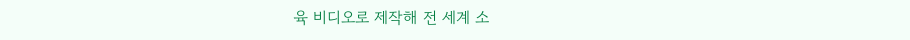육 비디오로 제작해 전 세계 소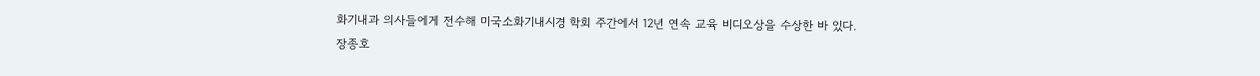화기내과 의사들에게 전수해 미국소화기내시경 학회 주간에서 12년 연속 교육 비디오상을 수상한 바 있다.
장종호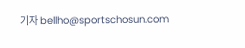기자 bellho@sportschosun.com